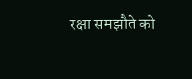रक्षा समझौते को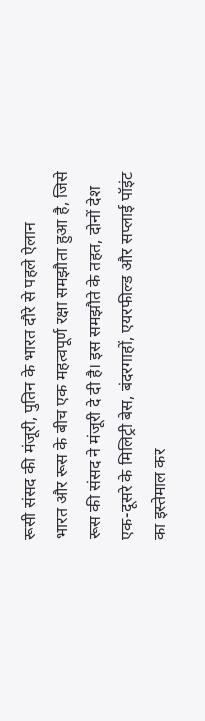रूसी संसद की मंजूरी, पुतिन के भारत दौरे से पहले ऐलान
भारत और रूस के बीच एक महत्वपूर्ण रक्षा समझौता हुआ है, जिसे रूस की संसद ने मंजूरी दे दी है। इस समझौते के तहत, दोनों देश एक-दूसरे के मिलिट्री बेस, बंदरगाहों, एयरफील्ड और सप्लाई पॉइंट का इस्तेमाल कर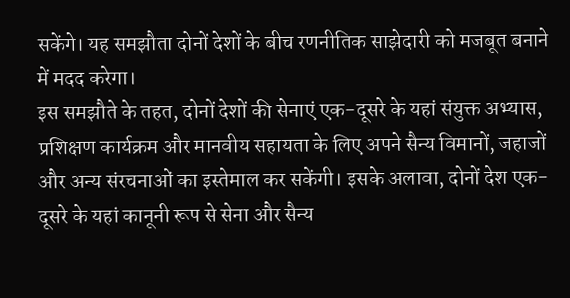सकेंगे। यह समझौता दोनों देशों के बीच रणनीतिक साझेदारी को मजबूत बनाने में मदद करेगा।
इस समझौते के तहत, दोनों देशों की सेनाएं एक-दूसरे के यहां संयुक्त अभ्यास, प्रशिक्षण कार्यक्रम और मानवीय सहायता के लिए अपने सैन्य विमानों, जहाजों और अन्य संरचनाओं का इस्तेमाल कर सकेंगी। इसके अलावा, दोनों देश एक-दूसरे के यहां कानूनी रूप से सेना और सैन्य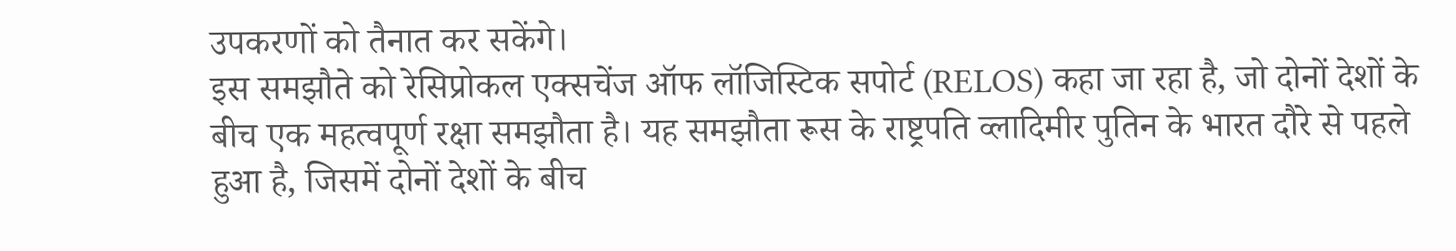उपकरणों को तैनात कर सकेंगे।
इस समझौते को रेसिप्रोकल एक्सचेंज ऑफ लॉजिस्टिक सपोर्ट (RELOS) कहा जा रहा है, जो दोनों देशों के बीच एक महत्वपूर्ण रक्षा समझौता है। यह समझौता रूस के राष्ट्रपति व्लादिमीर पुतिन के भारत दौरे से पहले हुआ है, जिसमें दोनों देशों के बीच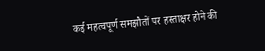कई महत्वपूर्ण समझौतों पर हस्ताक्षर होने की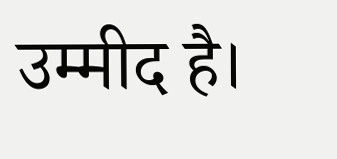उम्मीद है।